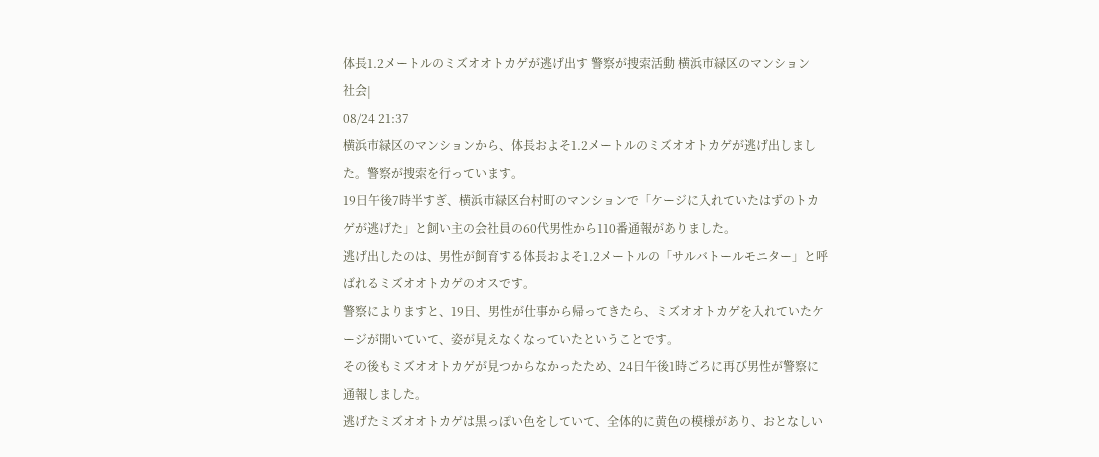体長1.2メートルのミズオオトカゲが逃げ出す 警察が捜索活動 横浜市緑区のマンション
社会|
08/24 21:37
横浜市緑区のマンションから、体長およそ1.2メートルのミズオオトカゲが逃げ出しました。警察が捜索を行っています。
19日午後7時半すぎ、横浜市緑区台村町のマンションで「ケージに入れていたはずのトカゲが逃げた」と飼い主の会社員の60代男性から110番通報がありました。
逃げ出したのは、男性が飼育する体長およそ1.2メートルの「サルバトールモニター」と呼ばれるミズオオトカゲのオスです。
警察によりますと、19日、男性が仕事から帰ってきたら、ミズオオトカゲを入れていたケージが開いていて、姿が見えなくなっていたということです。
その後もミズオオトカゲが見つからなかったため、24日午後1時ごろに再び男性が警察に通報しました。
逃げたミズオオトカゲは黒っぽい色をしていて、全体的に黄色の模様があり、おとなしい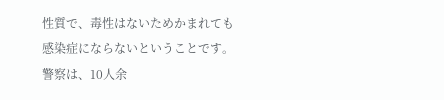性質で、毒性はないためかまれても感染症にならないということです。
警察は、10人余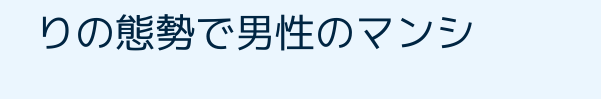りの態勢で男性のマンシ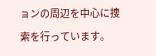ョンの周辺を中心に捜索を行っています。